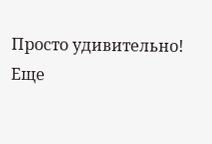Просто удивительно! Еще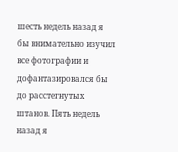шесть недель назад я бы внимательно изучил все фотографии и дофантазировался бы до расстегнутых штанов. Пять недель назад я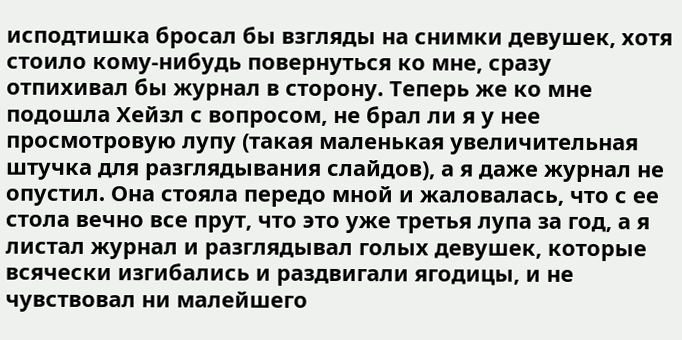исподтишка бросал бы взгляды на снимки девушек, хотя стоило кому-нибудь повернуться ко мне, сразу отпихивал бы журнал в сторону. Теперь же ко мне подошла Хейзл с вопросом, не брал ли я у нее просмотровую лупу (такая маленькая увеличительная штучка для разглядывания слайдов), а я даже журнал не опустил. Она стояла передо мной и жаловалась, что с ее стола вечно все прут, что это уже третья лупа за год, а я листал журнал и разглядывал голых девушек, которые всячески изгибались и раздвигали ягодицы, и не чувствовал ни малейшего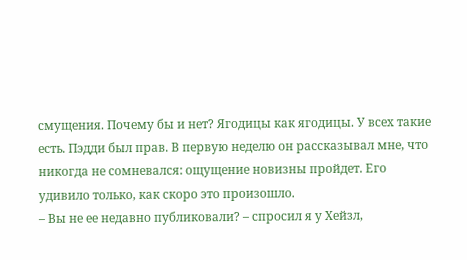смущения. Почему бы и нет? Ягодицы как ягодицы. У всех такие есть. Пэдди был прав. В первую неделю он рассказывал мне, что никогда не сомневался: ощущение новизны пройдет. Его удивило только, как скоро это произошло.
– Вы не ее недавно публиковали? – спросил я у Хейзл,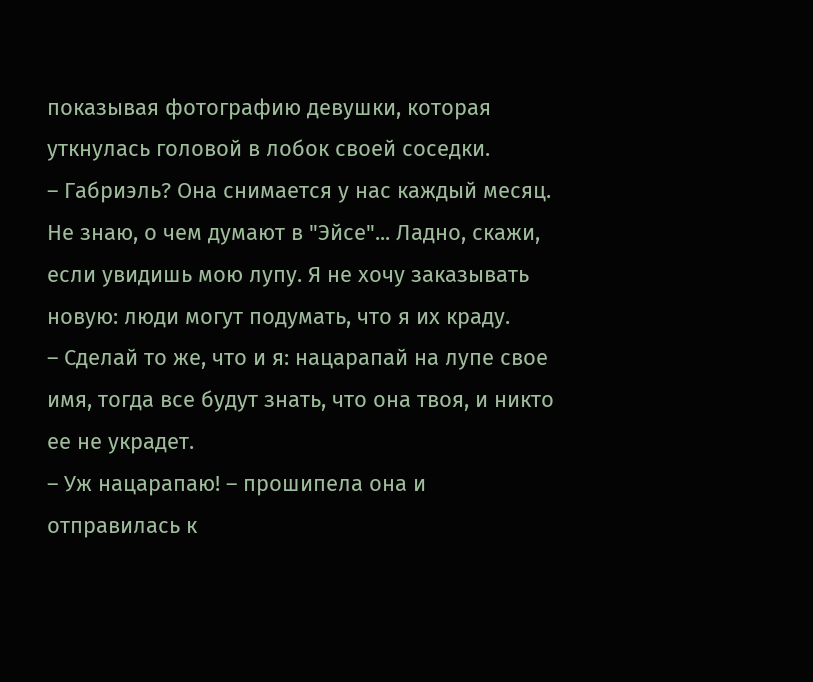показывая фотографию девушки, которая уткнулась головой в лобок своей соседки.
– Габриэль? Она снимается у нас каждый месяц. Не знаю, о чем думают в "Эйсе"... Ладно, скажи, если увидишь мою лупу. Я не хочу заказывать новую: люди могут подумать, что я их краду.
– Сделай то же, что и я: нацарапай на лупе свое имя, тогда все будут знать, что она твоя, и никто ее не украдет.
– Уж нацарапаю! – прошипела она и отправилась к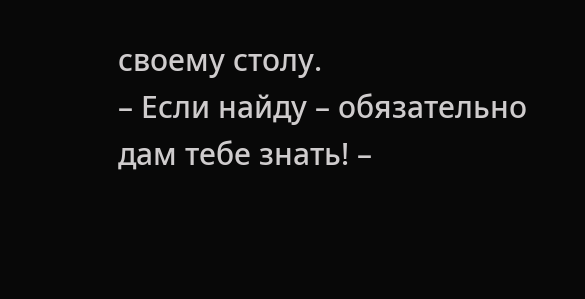своему столу.
– Если найду – обязательно дам тебе знать! –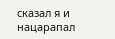сказал я и нацарапал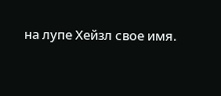на лупе Хейзл свое имя.